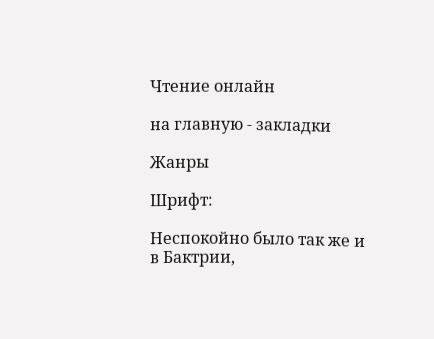Чтение онлайн

на главную - закладки

Жанры

Шрифт:

Неспокойно было так же и в Бактрии,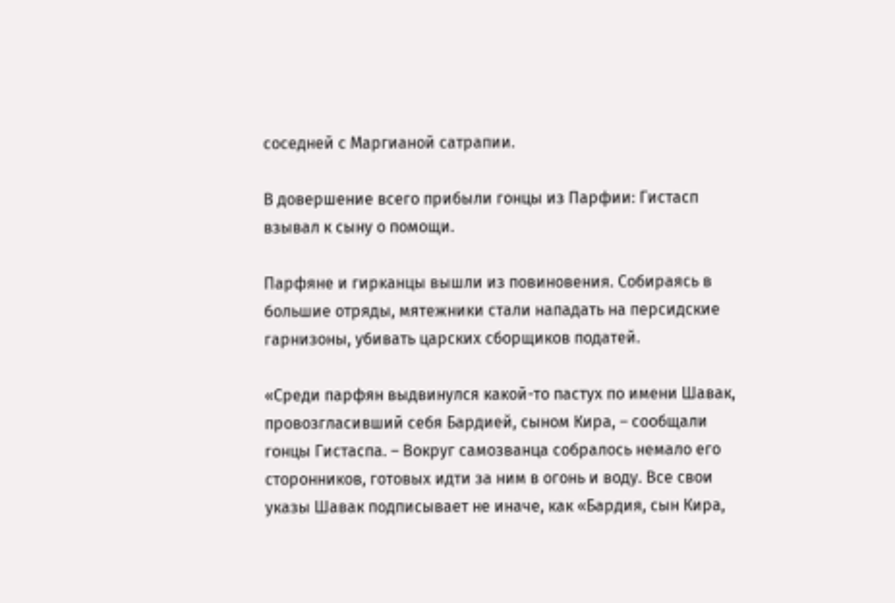соседней с Маргианой сатрапии.

В довершение всего прибыли гонцы из Парфии: Гистасп взывал к сыну о помощи.

Парфяне и гирканцы вышли из повиновения. Собираясь в большие отряды, мятежники стали нападать на персидские гарнизоны, убивать царских сборщиков податей.

«Среди парфян выдвинулся какой-то пастух по имени Шавак, провозгласивший себя Бардией, сыном Кира, – сообщали гонцы Гистаспа. – Вокруг самозванца собралось немало его сторонников, готовых идти за ним в огонь и воду. Все свои указы Шавак подписывает не иначе, как «Бардия, сын Кира,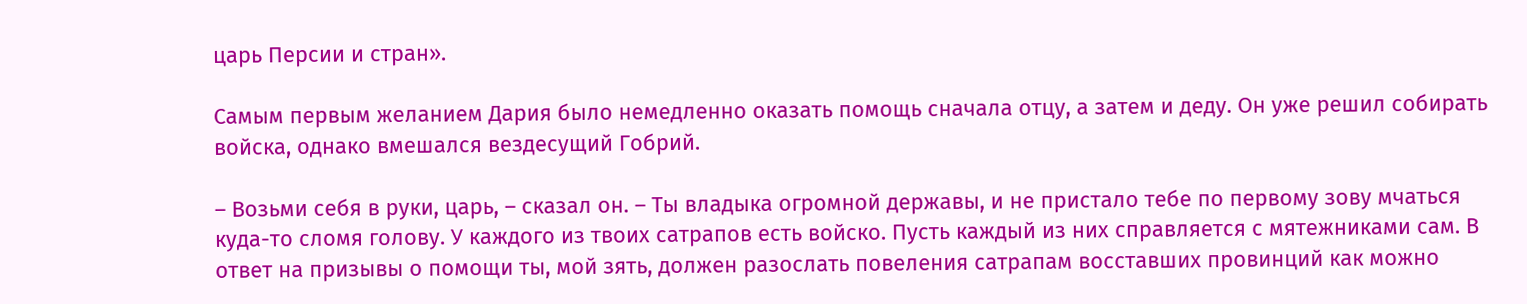царь Персии и стран».

Самым первым желанием Дария было немедленно оказать помощь сначала отцу, а затем и деду. Он уже решил собирать войска, однако вмешался вездесущий Гобрий.

– Возьми себя в руки, царь, – сказал он. – Ты владыка огромной державы, и не пристало тебе по первому зову мчаться куда-то сломя голову. У каждого из твоих сатрапов есть войско. Пусть каждый из них справляется с мятежниками сам. В ответ на призывы о помощи ты, мой зять, должен разослать повеления сатрапам восставших провинций как можно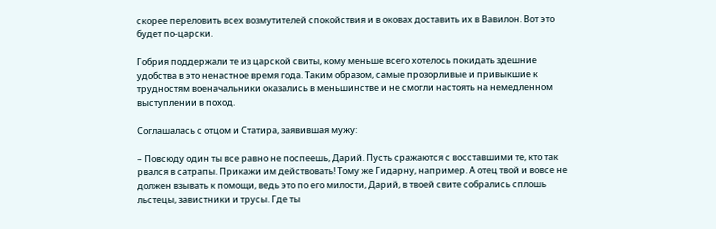скорее переловить всех возмутителей спокойствия и в оковах доставить их в Вавилон. Вот это будет по-царски.

Гобрия поддержали те из царской свиты, кому меньше всего хотелось покидать здешние удобства в это ненастное время года. Таким образом, самые прозорливые и привыкшие к трудностям военачальники оказались в меньшинстве и не смогли настоять на немедленном выступлении в поход.

Соглашалась с отцом и Статира, заявившая мужу:

– Повсюду один ты все равно не поспеешь, Дарий. Пусть сражаются с восставшими те, кто так рвался в сатрапы. Прикажи им действовать! Тому же Гидарну, например. А отец твой и вовсе не должен взывать к помощи, ведь это по его милости, Дарий, в твоей свите собрались сплошь льстецы, завистники и трусы. Где ты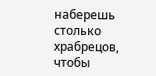наберешь столько храбрецов, чтобы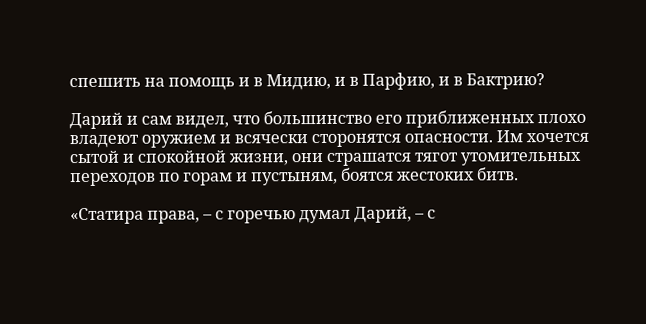спешить на помощь и в Мидию, и в Парфию, и в Бактрию?

Дарий и сам видел, что большинство его приближенных плохо владеют оружием и всячески сторонятся опасности. Им хочется сытой и спокойной жизни, они страшатся тягот утомительных переходов по горам и пустыням, боятся жестоких битв.

«Статира права, – с горечью думал Дарий, – с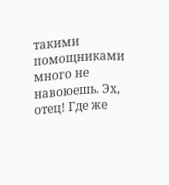такими помощниками много не навоюешь. Эх, отец! Где же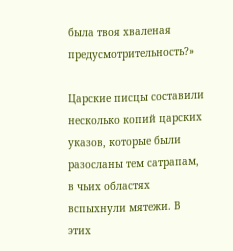была твоя хваленая предусмотрительность?»

Царские писцы составили несколько копий царских указов, которые были разосланы тем сатрапам, в чьих областях вспыхнули мятежи. В этих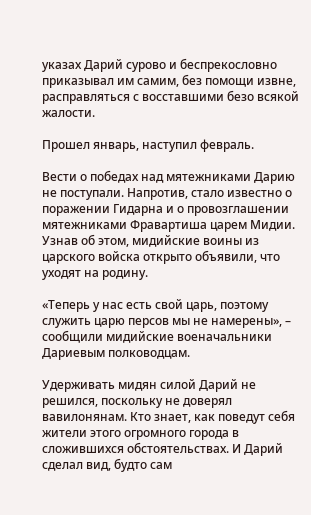указах Дарий сурово и беспрекословно приказывал им самим, без помощи извне, расправляться с восставшими безо всякой жалости.

Прошел январь, наступил февраль.

Вести о победах над мятежниками Дарию не поступали. Напротив, стало известно о поражении Гидарна и о провозглашении мятежниками Фравартиша царем Мидии. Узнав об этом, мидийские воины из царского войска открыто объявили, что уходят на родину.

«Теперь у нас есть свой царь, поэтому служить царю персов мы не намерены», – сообщили мидийские военачальники Дариевым полководцам.

Удерживать мидян силой Дарий не решился, поскольку не доверял вавилонянам. Кто знает, как поведут себя жители этого огромного города в сложившихся обстоятельствах. И Дарий сделал вид, будто сам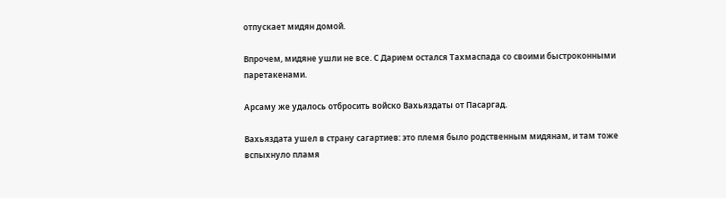отпускает мидян домой.

Впрочем, мидяне ушли не все. С Дарием остался Тахмаспада со своими быстроконными паретакенами.

Арсаму же удалось отбросить войско Вахьяздаты от Пасаргад.

Вахьяздата ушел в страну сагартиев: это племя было родственным мидянам, и там тоже вспыхнуло пламя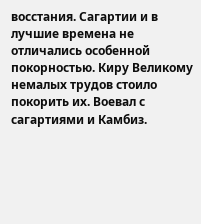восстания. Сагартии и в лучшие времена не отличались особенной покорностью. Киру Великому немалых трудов стоило покорить их. Воевал с сагартиями и Камбиз.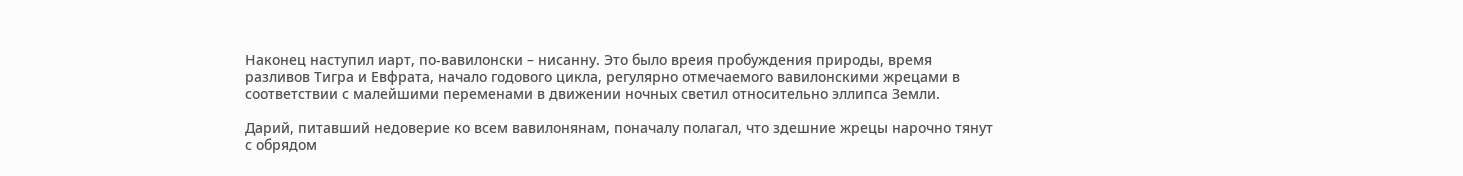Наконец наступил иарт, по-вавилонски – нисанну. Это было вреия пробуждения природы, время разливов Тигра и Евфрата, начало годового цикла, регулярно отмечаемого вавилонскими жрецами в соответствии с малейшими переменами в движении ночных светил относительно эллипса Земли.

Дарий, питавший недоверие ко всем вавилонянам, поначалу полагал, что здешние жрецы нарочно тянут с обрядом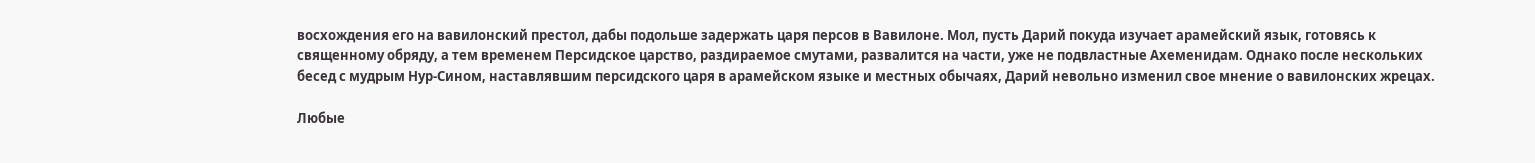восхождения его на вавилонский престол, дабы подольше задержать царя персов в Вавилоне. Мол, пусть Дарий покуда изучает арамейский язык, готовясь к священному обряду, а тем временем Персидское царство, раздираемое смутами, развалится на части, уже не подвластные Ахеменидам. Однако после нескольких бесед с мудрым Нур-Сином, наставлявшим персидского царя в арамейском языке и местных обычаях, Дарий невольно изменил свое мнение о вавилонских жрецах.

Любые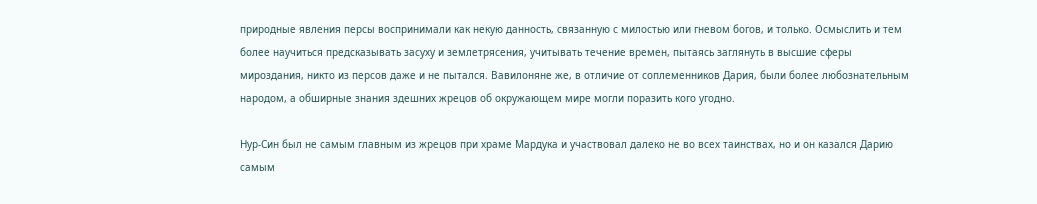природные явления персы воспринимали как некую данность, связанную с милостью или гневом богов, и только. Осмыслить и тем более научиться предсказывать засуху и землетрясения, учитывать течение времен, пытаясь заглянуть в высшие сферы мироздания, никто из персов даже и не пытался. Вавилоняне же, в отличие от соплеменников Дария, были более любознательным народом, а обширные знания здешних жрецов об окружающем мире могли поразить кого угодно.

Нур-Син был не самым главным из жрецов при храме Мардука и участвовал далеко не во всех таинствах, но и он казался Дарию самым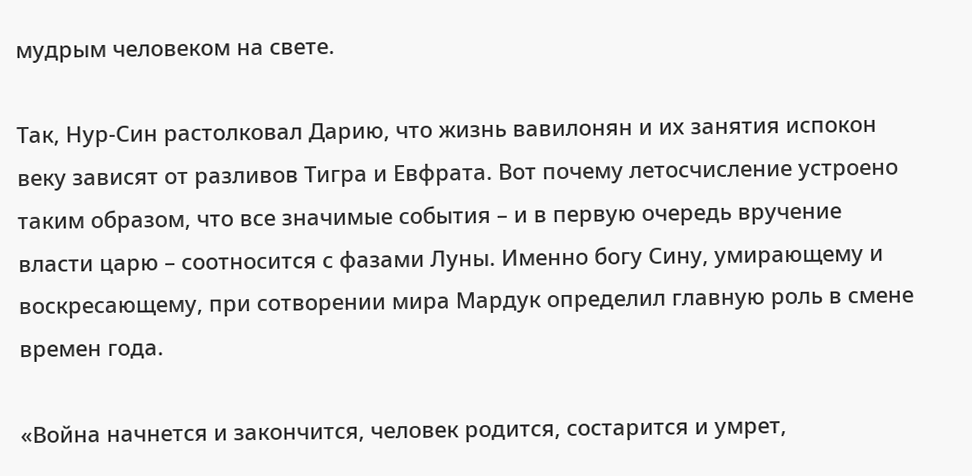мудрым человеком на свете.

Так, Нур-Син растолковал Дарию, что жизнь вавилонян и их занятия испокон веку зависят от разливов Тигра и Евфрата. Вот почему летосчисление устроено таким образом, что все значимые события – и в первую очередь вручение власти царю – соотносится с фазами Луны. Именно богу Сину, умирающему и воскресающему, при сотворении мира Мардук определил главную роль в смене времен года.

«Война начнется и закончится, человек родится, состарится и умрет,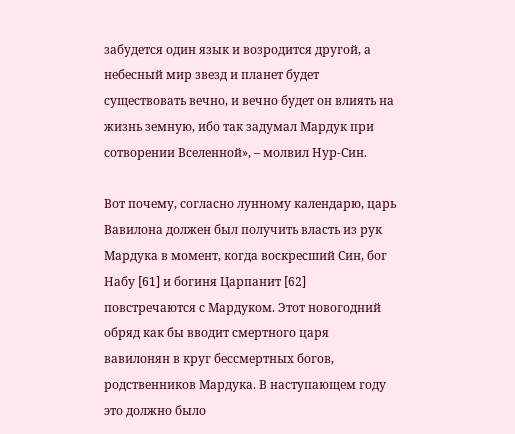забудется один язык и возродится другой, а небесный мир звезд и планет будет существовать вечно, и вечно будет он влиять на жизнь земную, ибо так задумал Мардук при сотворении Вселенной», – молвил Нур-Син.

Вот почему, согласно лунному календарю, царь Вавилона должен был получить власть из рук Мардука в момент, когда воскресший Син, бог Набу [61] и богиня Царпанит [62] повстречаются с Мардуком. Этот новогодний обряд как бы вводит смертного царя вавилонян в круг бессмертных богов, родственников Мардука. В наступающем году это должно было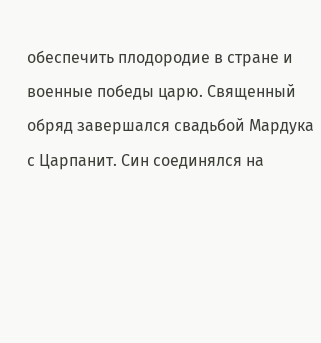обеспечить плодородие в стране и военные победы царю. Священный обряд завершался свадьбой Мардука с Царпанит. Син соединялся на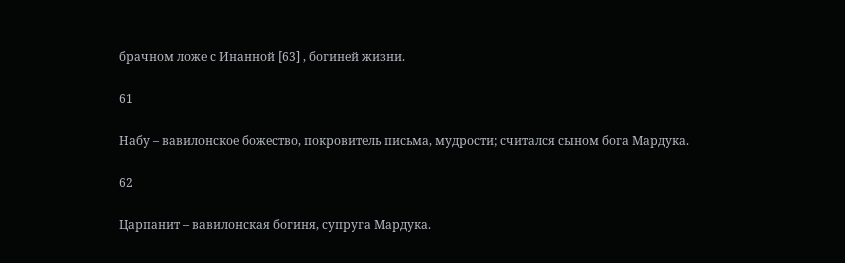брачном ложе с Инанной [63] , богиней жизни.

61

Набу – вавилонское божество, покровитель письма, мудрости; считался сыном бога Мардука.

62

Царпанит – вавилонская богиня, супруга Мардука.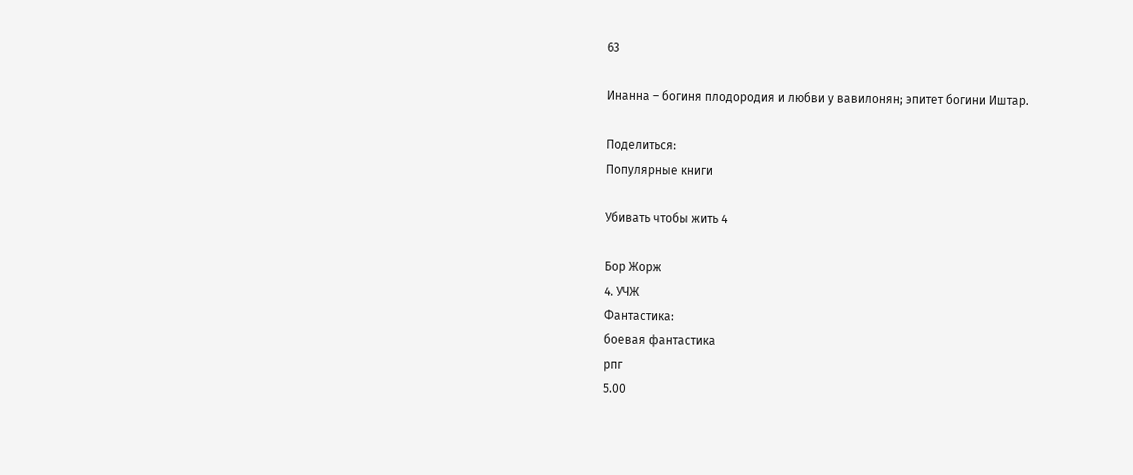63

Инанна – богиня плодородия и любви у вавилонян; эпитет богини Иштар.

Поделиться:
Популярные книги

Убивать чтобы жить 4

Бор Жорж
4. УЧЖ
Фантастика:
боевая фантастика
рпг
5.00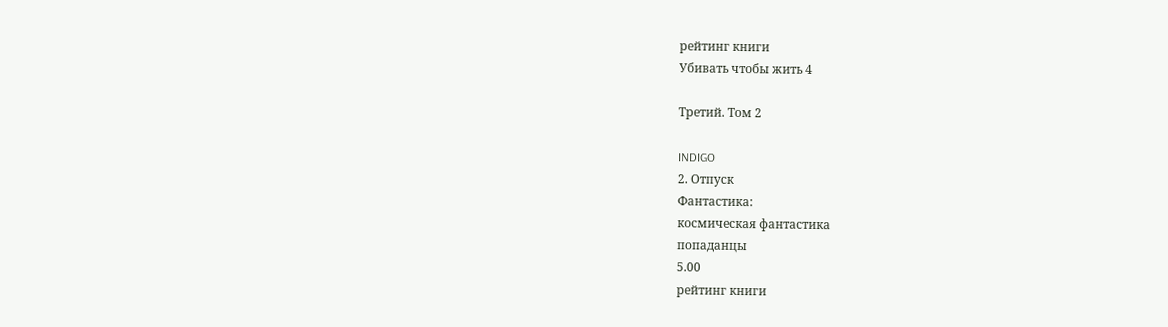рейтинг книги
Убивать чтобы жить 4

Третий. Том 2

INDIGO
2. Отпуск
Фантастика:
космическая фантастика
попаданцы
5.00
рейтинг книги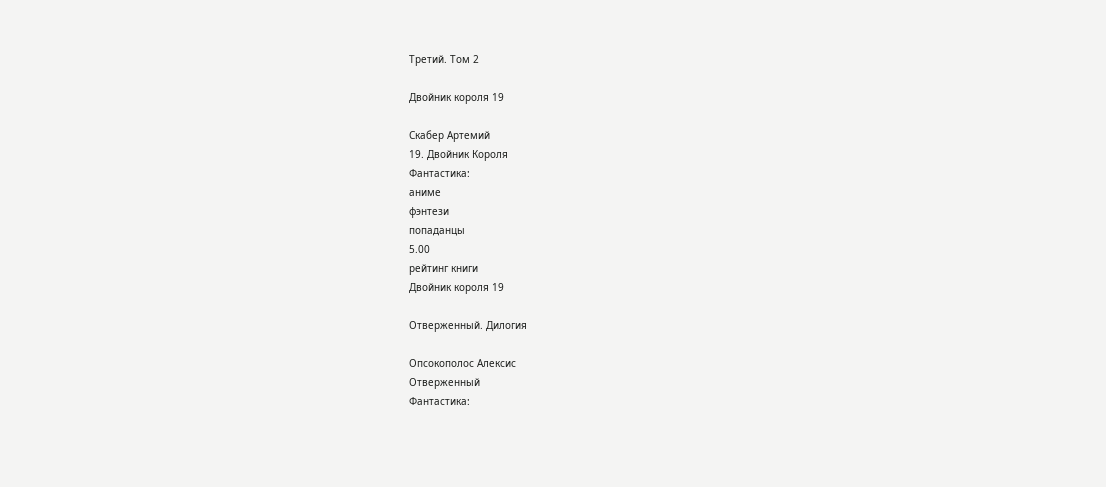Третий. Том 2

Двойник короля 19

Скабер Артемий
19. Двойник Короля
Фантастика:
аниме
фэнтези
попаданцы
5.00
рейтинг книги
Двойник короля 19

Отверженный. Дилогия

Опсокополос Алексис
Отверженный
Фантастика: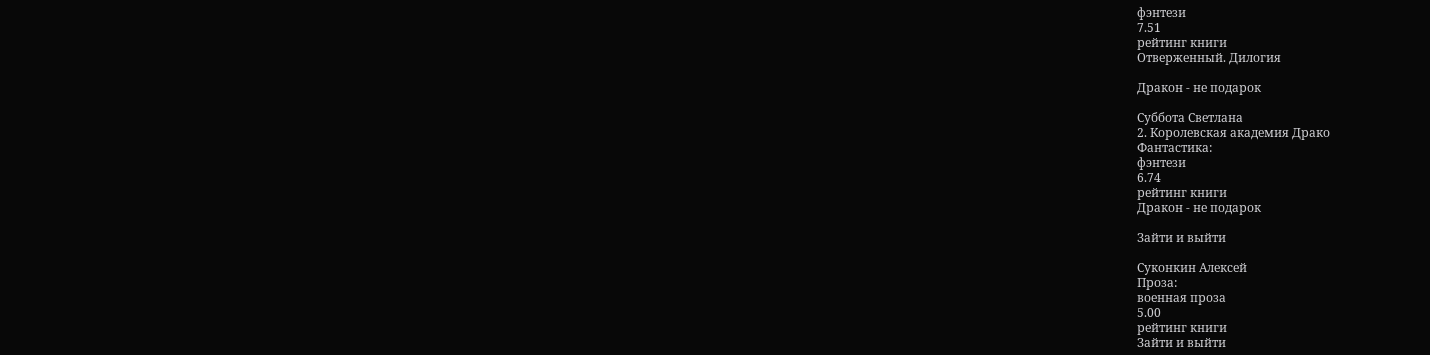фэнтези
7.51
рейтинг книги
Отверженный. Дилогия

Дракон - не подарок

Суббота Светлана
2. Королевская академия Драко
Фантастика:
фэнтези
6.74
рейтинг книги
Дракон - не подарок

Зайти и выйти

Суконкин Алексей
Проза:
военная проза
5.00
рейтинг книги
Зайти и выйти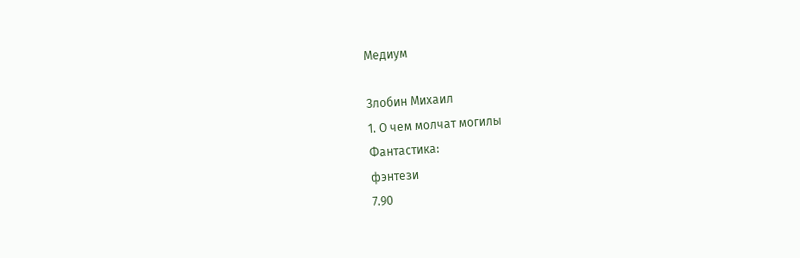Медиум

Злобин Михаил
1. О чем молчат могилы
Фантастика:
фэнтези
7.90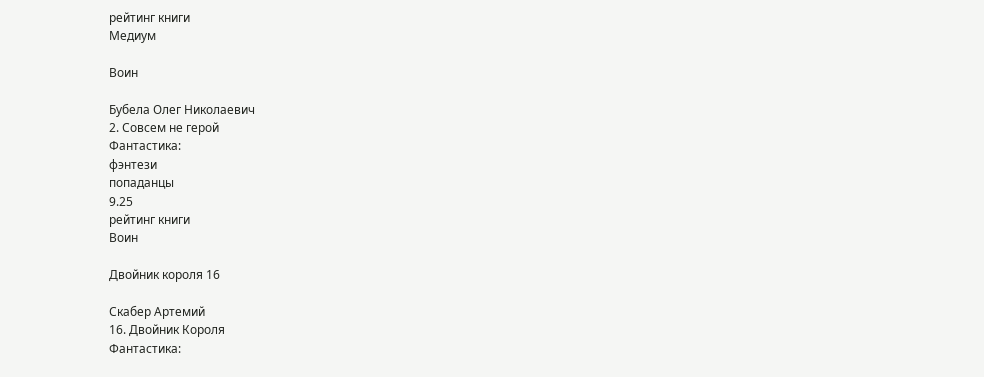рейтинг книги
Медиум

Воин

Бубела Олег Николаевич
2. Совсем не герой
Фантастика:
фэнтези
попаданцы
9.25
рейтинг книги
Воин

Двойник короля 16

Скабер Артемий
16. Двойник Короля
Фантастика: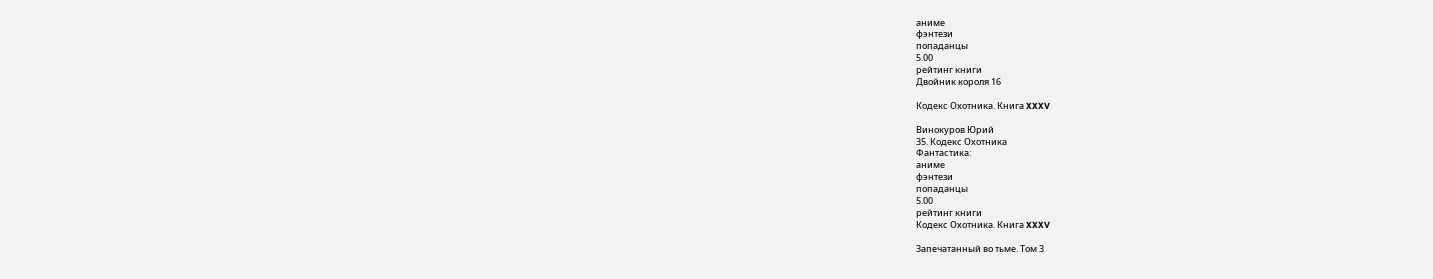аниме
фэнтези
попаданцы
5.00
рейтинг книги
Двойник короля 16

Кодекс Охотника. Книга XXXV

Винокуров Юрий
35. Кодекс Охотника
Фантастика:
аниме
фэнтези
попаданцы
5.00
рейтинг книги
Кодекс Охотника. Книга XXXV

Запечатанный во тьме. Том 3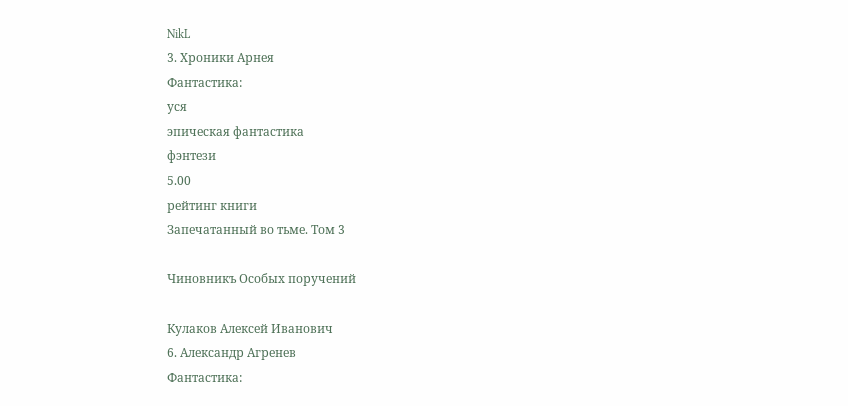NikL
3. Хроники Арнея
Фантастика:
уся
эпическая фантастика
фэнтези
5.00
рейтинг книги
Запечатанный во тьме. Том 3

Чиновникъ Особых поручений

Кулаков Алексей Иванович
6. Александр Агренев
Фантастика: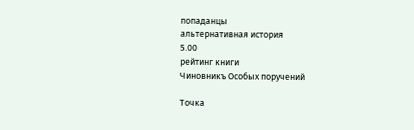попаданцы
альтернативная история
5.00
рейтинг книги
Чиновникъ Особых поручений

Точка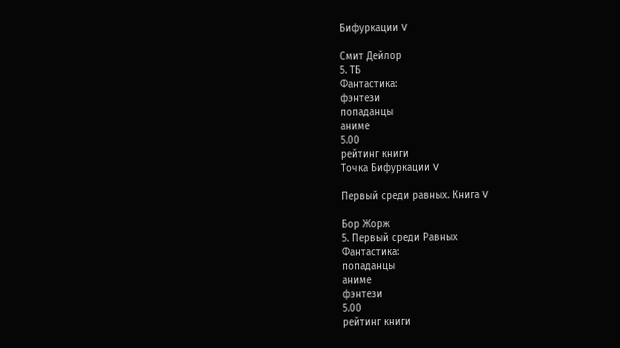Бифуркации V

Смит Дейлор
5. ТБ
Фантастика:
фэнтези
попаданцы
аниме
5.00
рейтинг книги
Точка Бифуркации V

Первый среди равных. Книга V

Бор Жорж
5. Первый среди Равных
Фантастика:
попаданцы
аниме
фэнтези
5.00
рейтинг книги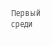Первый среди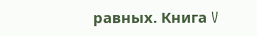равных. Книга V